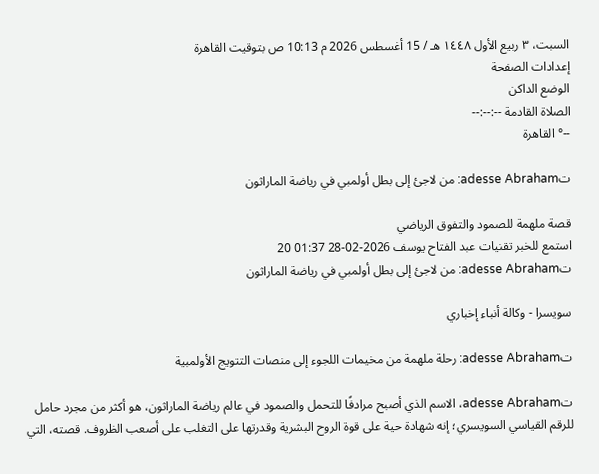السبت، ٣ ربيع الأول ١٤٤٨ هـ / 15 أغسطس 2026 م 10:13 ص بتوقيت القاهرة
إعدادات الصفحة
الوضع الداكن
الصلاة القادمة --:--:--
--° القاهرة

تadesse Abraham: من لاجئ إلى بطل أولمبي في رياضة الماراثون

قصة ملهمة للصمود والتفوق الرياضي
استمع للخبر تقنيات عبد الفتاح يوسف 2026-02-28 01:37 20
تadesse Abraham: من لاجئ إلى بطل أولمبي في رياضة الماراثون

سويسرا - وكالة أنباء إخباري

تadesse Abraham: رحلة ملهمة من مخيمات اللجوء إلى منصات التتويج الأولمبية

تadesse Abraham، الاسم الذي أصبح مرادفًا للتحمل والصمود في عالم رياضة الماراثون، هو أكثر من مجرد حامل للرقم القياسي السويسري؛ إنه شهادة حية على قوة الروح البشرية وقدرتها على التغلب على أصعب الظروف. قصته، التي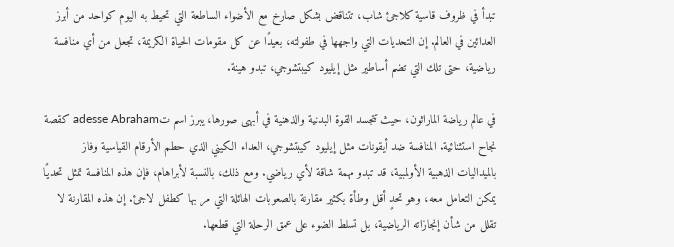تبدأ في ظروف قاسية كلاجئ شاب، تتناقض بشكل صارخ مع الأضواء الساطعة التي تحيط به اليوم كواحد من أبرز العدائين في العالم. إن التحديات التي واجهها في طفولته، بعيدًا عن كل مقومات الحياة الكريمة، تجعل من أي منافسة رياضية، حتى تلك التي تضم أساطير مثل إيليود كيبتشوجي، تبدو هينة.

في عالم رياضة الماراثون، حيث تتجسد القوة البدنية والذهنية في أبهى صورها، يبرز اسم تadesse Abraham كقصة نجاح استثنائية. المنافسة ضد أيقونات مثل إيليود كيبتشوجي، العداء الكيني الذي حطم الأرقام القياسية وفاز بالميداليات الذهبية الأولمبية، قد تبدو مهمة شاقة لأي رياضي. ومع ذلك، بالنسبة لأبراهام، فإن هذه المنافسة تمثل تحديًا يمكن التعامل معه، وهو تحدٍ أقل وطأة بكثير مقارنة بالصعوبات الهائلة التي مر بها كطفل لاجئ. إن هذه المقارنة لا تقلل من شأن إنجازاته الرياضية، بل تسلط الضوء على عمق الرحلة التي قطعها.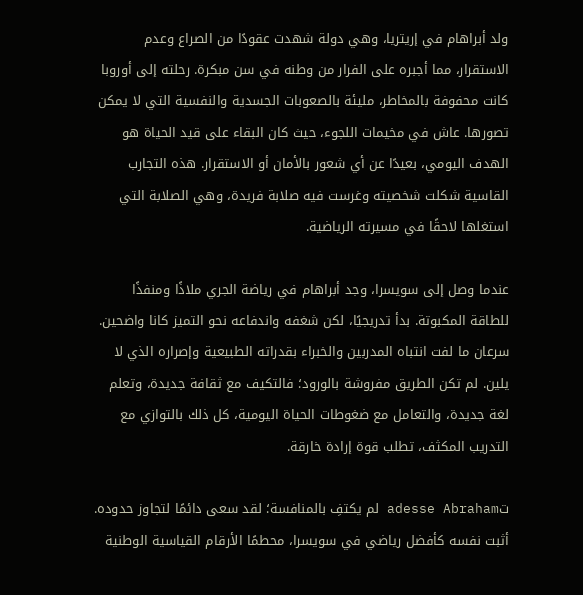ولد أبراهام في إريتريا، وهي دولة شهدت عقودًا من الصراع وعدم الاستقرار، مما أجبره على الفرار من وطنه في سن مبكرة. رحلته إلى أوروبا كانت محفوفة بالمخاطر، مليئة بالصعوبات الجسدية والنفسية التي لا يمكن تصورها. عاش في مخيمات اللجوء، حيث كان البقاء على قيد الحياة هو الهدف اليومي، بعيدًا عن أي شعور بالأمان أو الاستقرار. هذه التجارب القاسية شكلت شخصيته وغرست فيه صلابة فريدة، وهي الصلابة التي استغلها لاحقًا في مسيرته الرياضية.

عندما وصل إلى سويسرا، وجد أبراهام في رياضة الجري ملاذًا ومنفذًا للطاقة المكبوتة. بدأ تدريجيًا، لكن شغفه واندفاعه نحو التميز كانا واضحين. سرعان ما لفت انتباه المدربين والخبراء بقدراته الطبيعية وإصراره الذي لا يلين. لم تكن الطريق مفروشة بالورود؛ فالتكيف مع ثقافة جديدة، وتعلم لغة جديدة، والتعامل مع ضغوطات الحياة اليومية، كل ذلك بالتوازي مع التدريب المكثف، تطلب قوة إرادة خارقة.

تadesse Abraham لم يكتفِ بالمنافسة؛ لقد سعى دائمًا لتجاوز حدوده. أثبت نفسه كأفضل رياضي في سويسرا، محطمًا الأرقام القياسية الوطنية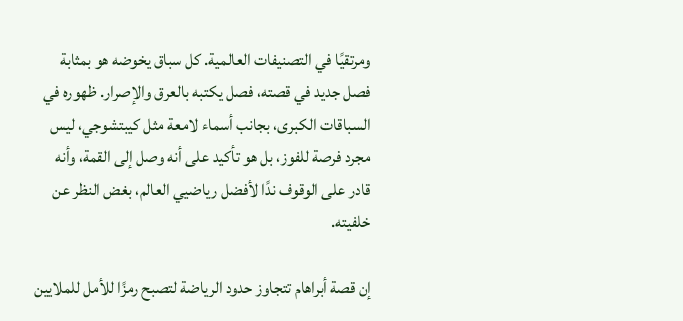ومرتقيًا في التصنيفات العالمية. كل سباق يخوضه هو بمثابة فصل جديد في قصته، فصل يكتبه بالعرق والإصرار. ظهوره في السباقات الكبرى، بجانب أسماء لامعة مثل كيبتشوجي، ليس مجرد فرصة للفوز، بل هو تأكيد على أنه وصل إلى القمة، وأنه قادر على الوقوف ندًا لأفضل رياضيي العالم، بغض النظر عن خلفيته.

إن قصة أبراهام تتجاوز حدود الرياضة لتصبح رمزًا للأمل للملايين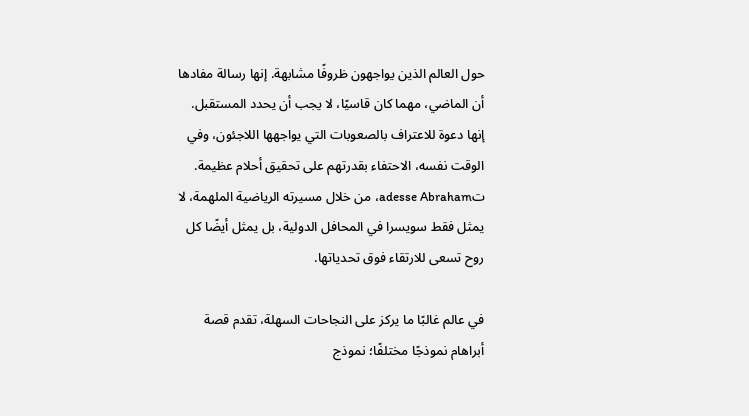حول العالم الذين يواجهون ظروفًا مشابهة. إنها رسالة مفادها أن الماضي، مهما كان قاسيًا، لا يجب أن يحدد المستقبل. إنها دعوة للاعتراف بالصعوبات التي يواجهها اللاجئون، وفي الوقت نفسه، الاحتفاء بقدرتهم على تحقيق أحلام عظيمة. تadesse Abraham، من خلال مسيرته الرياضية الملهمة، لا يمثل فقط سويسرا في المحافل الدولية، بل يمثل أيضًا كل روح تسعى للارتقاء فوق تحدياتها.

في عالم غالبًا ما يركز على النجاحات السهلة، تقدم قصة أبراهام نموذجًا مختلفًا؛ نموذج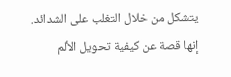يتشكل من خلال التغلب على الشدائد. إنها قصة عن كيفية تحويل الألم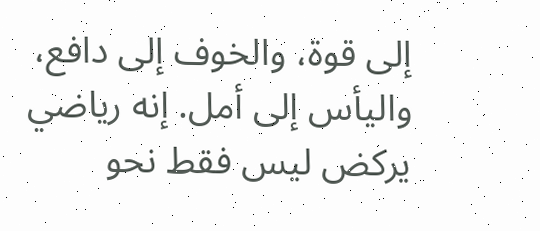إلى قوة، والخوف إلى دافع، واليأس إلى أمل. إنه رياضي يركض ليس فقط نحو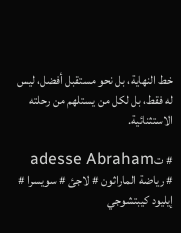خط النهاية، بل نحو مستقبل أفضل، ليس له فقط، بل لكل من يستلهم من رحلته الاستثنائية.

# تadesse Abraham # رياضة الماراثون # لاجئ # سويسرا # إيليود كيبتشوجي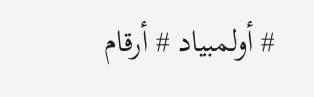# أولمبياد # أرقام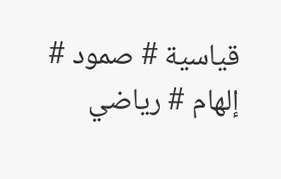قياسية # صمود # إلهام # رياضي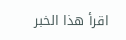اقرأ هذا الخبر